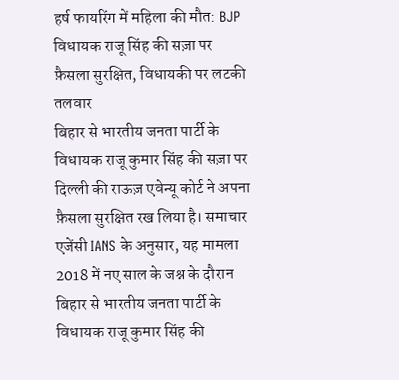हर्ष फायरिंग में महिला की मौत: BJP विधायक राजू सिंह की सज़ा पर फ़ैसला सुरक्षित, विधायकी पर लटकी तलवार
बिहार से भारतीय जनता पार्टी के विधायक राजू कुमार सिंह की सज़ा पर दिल्ली की राऊज़ एवेन्यू कोर्ट ने अपना फ़ैसला सुरक्षित रख लिया है। समाचार एजेंसी IANS के अनुसार, यह मामला 2018 में नए साल के जश्न के दौरान
बिहार से भारतीय जनता पार्टी के विधायक राजू कुमार सिंह की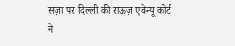सज़ा पर दिल्ली की राऊज़ एवेन्यू कोर्ट ने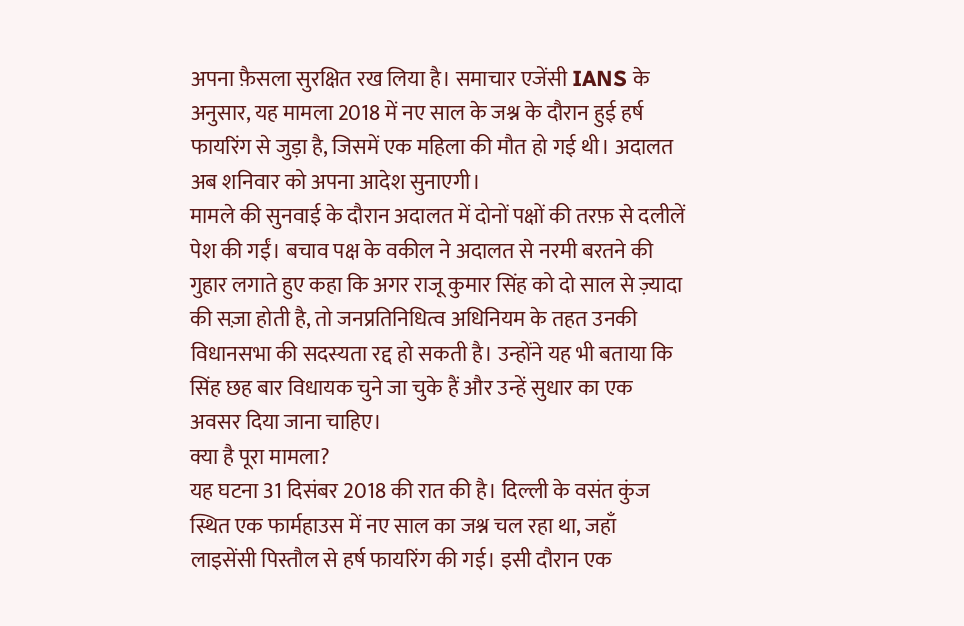अपना फ़ैसला सुरक्षित रख लिया है। समाचार एजेंसी IANS के अनुसार, यह मामला 2018 में नए साल के जश्न के दौरान हुई हर्ष फायरिंग से जुड़ा है, जिसमें एक महिला की मौत हो गई थी। अदालत अब शनिवार को अपना आदेश सुनाएगी।
मामले की सुनवाई के दौरान अदालत में दोनों पक्षों की तरफ़ से दलीलें पेश की गईं। बचाव पक्ष के वकील ने अदालत से नरमी बरतने की गुहार लगाते हुए कहा कि अगर राजू कुमार सिंह को दो साल से ज़्यादा की सज़ा होती है, तो जनप्रतिनिधित्व अधिनियम के तहत उनकी विधानसभा की सदस्यता रद्द हो सकती है। उन्होंने यह भी बताया कि सिंह छह बार विधायक चुने जा चुके हैं और उन्हें सुधार का एक अवसर दिया जाना चाहिए।
क्या है पूरा मामला?
यह घटना 31 दिसंबर 2018 की रात की है। दिल्ली के वसंत कुंज स्थित एक फार्महाउस में नए साल का जश्न चल रहा था, जहाँ लाइसेंसी पिस्तौल से हर्ष फायरिंग की गई। इसी दौरान एक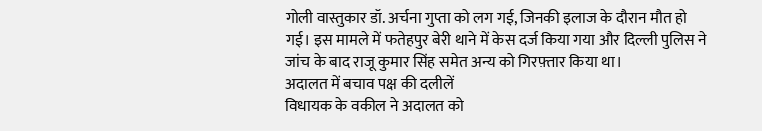गोली वास्तुकार डॉ. अर्चना गुप्ता को लग गई, जिनकी इलाज के दौरान मौत हो गई। इस मामले में फतेहपुर बेरी थाने में केस दर्ज किया गया और दिल्ली पुलिस ने जांच के बाद राजू कुमार सिंह समेत अन्य को गिरफ़्तार किया था।
अदालत में बचाव पक्ष की दलीलें
विधायक के वकील ने अदालत को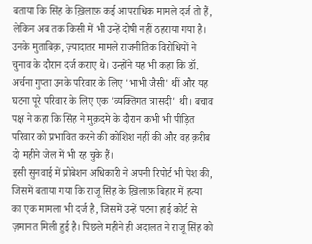बताया कि सिंह के ख़िलाफ़ कई आपराधिक मामले दर्ज तो हैं, लेकिन अब तक किसी में भी उन्हें दोषी नहीं ठहराया गया है। उनके मुताबिक़, ज़्यादातर मामले राजनीतिक विरोधियों ने चुनाव के दौरान दर्ज कराए थे। उन्होंने यह भी कहा कि डॉ. अर्चना गुप्ता उनके परिवार के लिए 'भाभी जैसी' थीं और यह घटना पूरे परिवार के लिए एक 'व्यक्तिगत त्रासदी' थी। बचाव पक्ष ने कहा कि सिंह ने मुक़दमे के दौरान कभी भी पीड़ित परिवार को प्रभावित करने की कोशिश नहीं की और वह क़रीब दो महीने जेल में भी रह चुके हैं।
इसी सुनवाई में प्रोबेशन अधिकारी ने अपनी रिपोर्ट भी पेश की, जिसमें बताया गया कि राजू सिंह के ख़िलाफ़ बिहार में हत्या का एक मामला भी दर्ज है, जिसमें उन्हें पटना हाई कोर्ट से ज़मानत मिली हुई है। पिछले महीने ही अदालत ने राजू सिंह को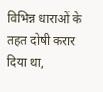विभिन्न धाराओं के तहत दोषी करार दिया था,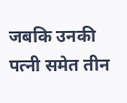जबकि उनकी पत्नी समेत तीन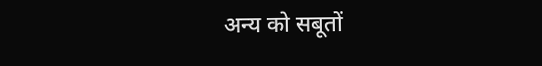अन्य को सबूतों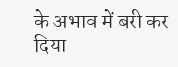के अभाव में बरी कर दिया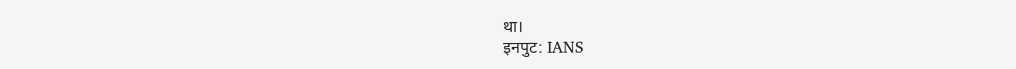था।
इनपुट: IANS